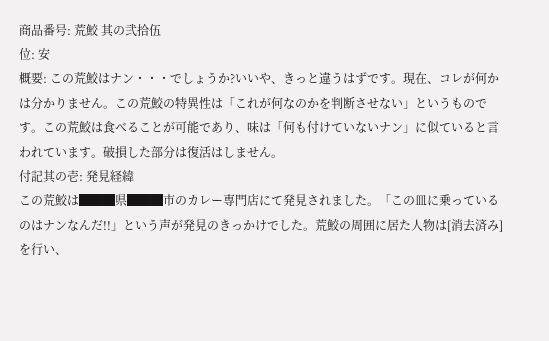商品番号: 荒鮫 其の弐拾伍
位: 安
概要: この荒鮫はナン・・・でしょうか?いいや、きっと違うはずです。現在、コレが何かは分かりません。この荒鮫の特異性は「これが何なのかを判断させない」というものです。この荒鮫は食べることが可能であり、味は「何も付けていないナン」に似ていると言われています。破損した部分は復活はしません。
付記其の壱: 発見経緯
この荒鮫は███県███市のカレー専門店にて発見されました。「この皿に乗っているのはナンなんだ!!」という声が発見のきっかけでした。荒鮫の周囲に居た人物は[消去済み]を行い、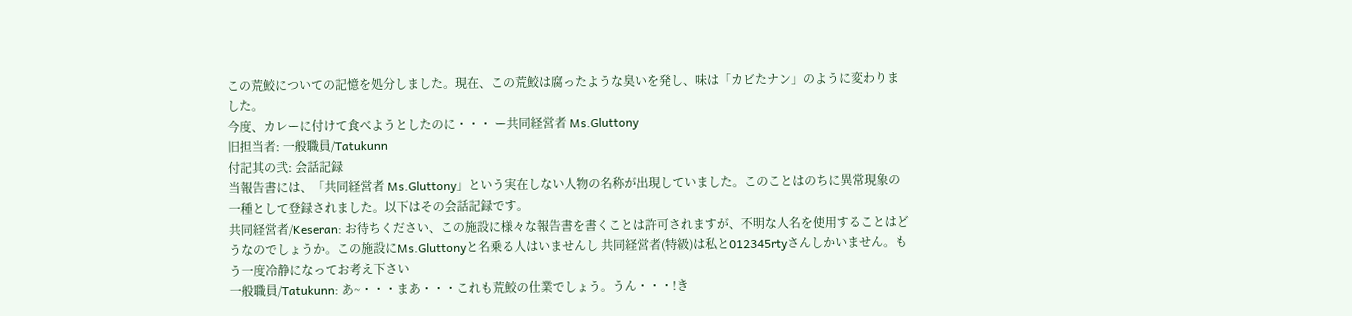この荒鮫についての記憶を処分しました。現在、この荒鮫は腐ったような臭いを発し、味は「カビたナン」のように変わりました。
今度、カレーに付けて食べようとしたのに・・・ ー共同経営者 Ms.Gluttony
旧担当者: 一般職員/Tatukunn
付記其の弐: 会話記録
当報告書には、「共同経営者 Ms.Gluttony」という実在しない人物の名称が出現していました。このことはのちに異常現象の一種として登録されました。以下はその会話記録です。
共同経営者/Keseran: お待ちください、この施設に様々な報告書を書くことは許可されますが、不明な人名を使用することはどうなのでしょうか。この施設にMs.Gluttonyと名乗る人はいませんし 共同経営者(特級)は私と012345rtyさんしかいません。もう一度冷静になってお考え下さい
一般職員/Tatukunn: あ~・・・まあ・・・これも荒鮫の仕業でしょう。うん・・・!き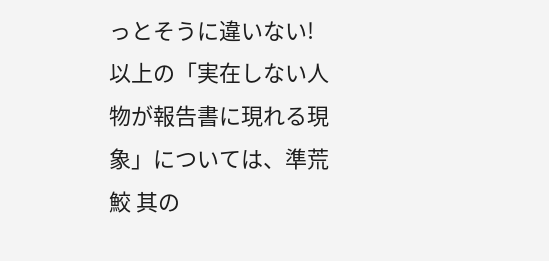っとそうに違いない!
以上の「実在しない人物が報告書に現れる現象」については、準荒鮫 其の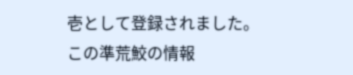壱として登録されました。
この準荒鮫の情報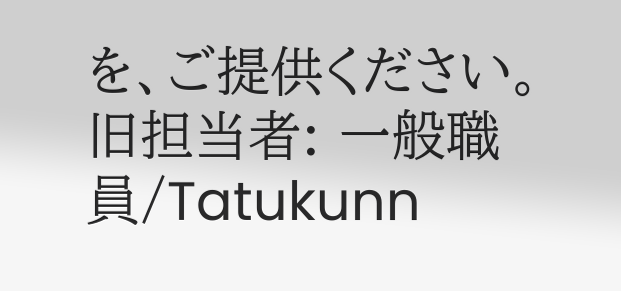を、ご提供ください。
旧担当者: 一般職員/Tatukunn